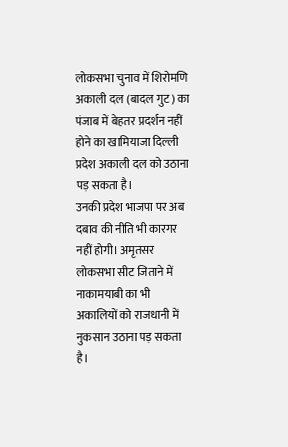लोकसभा चुनाव में शिरोमणि अकाली दल (बादल गुट) का पंजाब में बेहतर प्रदर्शन नहीं होने का खामियाजा दिल्ली प्रदेश अकाली दल को उठाना पड़ सकता है।
उनकी प्रदेश भाजपा पर अब दबाव की नीति भी कारगर नहीं होगी। अमृतसर लोकसभा सीट जिताने में नाकामयाबी का भी अकालियों को राजधानी में नुकसान उठाना पड़ सकता है।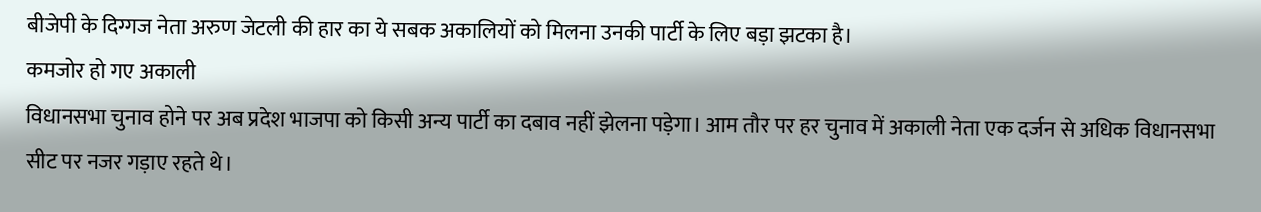बीजेपी के दिग्गज नेता अरुण जेटली की हार का ये सबक अकालियों को मिलना उनकी पार्टी के लिए बड़ा झटका है।
कमजोर हो गए अकाली
विधानसभा चुनाव होने पर अब प्रदेश भाजपा को किसी अन्य पार्टी का दबाव नहीं झेलना पड़ेगा। आम तौर पर हर चुनाव में अकाली नेता एक दर्जन से अधिक विधानसभा सीट पर नजर गड़ाए रहते थे।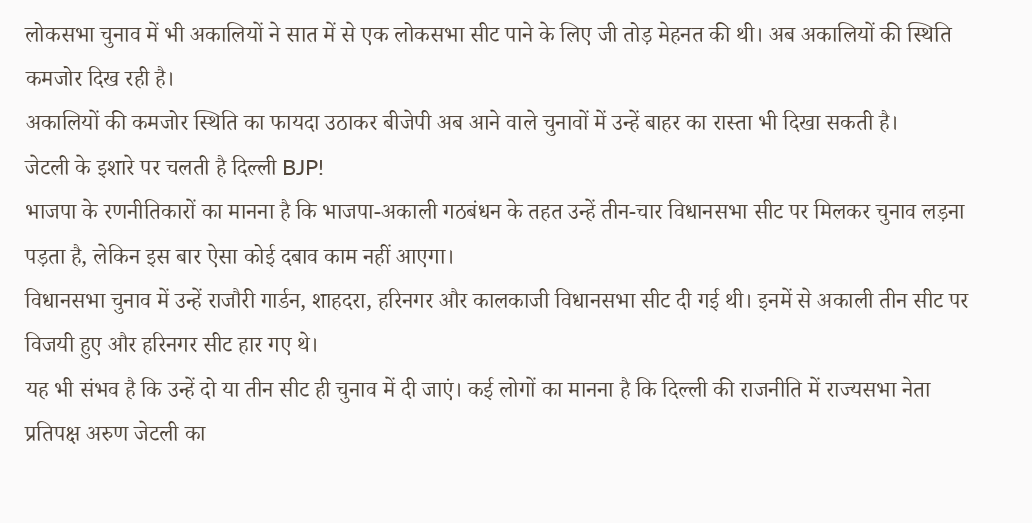लोकसभा चुनाव में भी अकालियों ने सात में से एक लोकसभा सीट पाने के लिए जी तोड़ मेहनत की थी। अब अकालियों की स्थिति कमजोर दिख रही है।
अकालियों की कमजोर स्थिति का फायदा उठाकर बीजेपी अब आने वाले चुनावों में उन्हें बाहर का रास्ता भी दिखा सकती है।
जेटली के इशारे पर चलती है दिल्ली BJP!
भाजपा के रणनीतिकारों का मानना है कि भाजपा-अकाली गठबंधन के तहत उन्हें तीन-चार विधानसभा सीट पर मिलकर चुनाव लड़ना पड़ता है, लेकिन इस बार ऐसा कोई दबाव काम नहीं आएगा।
विधानसभा चुनाव में उन्हें राजौरी गार्डन, शाहदरा, हरिनगर और कालकाजी विधानसभा सीट दी गई थी। इनमें से अकाली तीन सीट पर विजयी हुए और हरिनगर सीट हार गए थे।
यह भी संभव है कि उन्हें दो या तीन सीट ही चुनाव में दी जाएं। कई लोगों का मानना है कि दिल्ली की राजनीति में राज्यसभा नेता प्रतिपक्ष अरुण जेटली का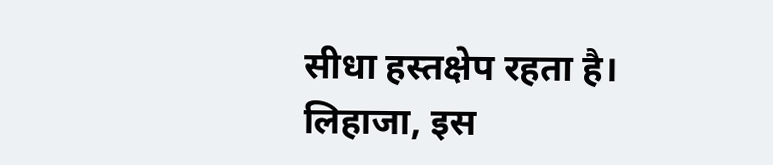सीधा हस्तक्षेप रहता है। लिहाजा, इस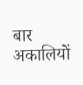बार अकालियों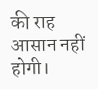की राह आसान नहीं होगी।